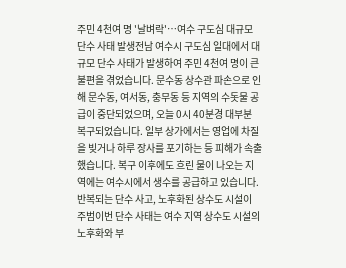주민 4천여 명 '날벼락'…여수 구도심 대규모 단수 사태 발생전남 여수시 구도심 일대에서 대규모 단수 사태가 발생하여 주민 4천여 명이 큰 불편을 겪었습니다. 문수동 상수관 파손으로 인해 문수동, 여서동, 충무동 등 지역의 수돗물 공급이 중단되었으며, 오늘 0시 40분경 대부분 복구되었습니다. 일부 상가에서는 영업에 차질을 빚거나 하루 장사를 포기하는 등 피해가 속출했습니다. 복구 이후에도 흐린 물이 나오는 지역에는 여수시에서 생수를 공급하고 있습니다. 반복되는 단수 사고, 노후화된 상수도 시설이 주범이번 단수 사태는 여수 지역 상수도 시설의 노후화와 부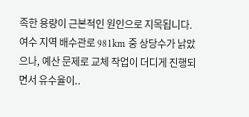족한 용량이 근본적인 원인으로 지목됩니다. 여수 지역 배수관로 981km 중 상당수가 낡았으나, 예산 문제로 교체 작업이 더디게 진행되면서 유수율이..